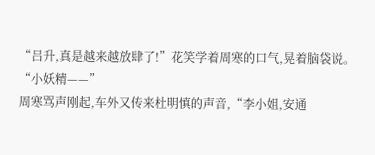“吕升,真是越来越放肆了!”花笑学着周寒的口气,晃着脑袋说。
“小妖精——”
周寒骂声刚起,车外又传来杜明慎的声音,“李小姐,安通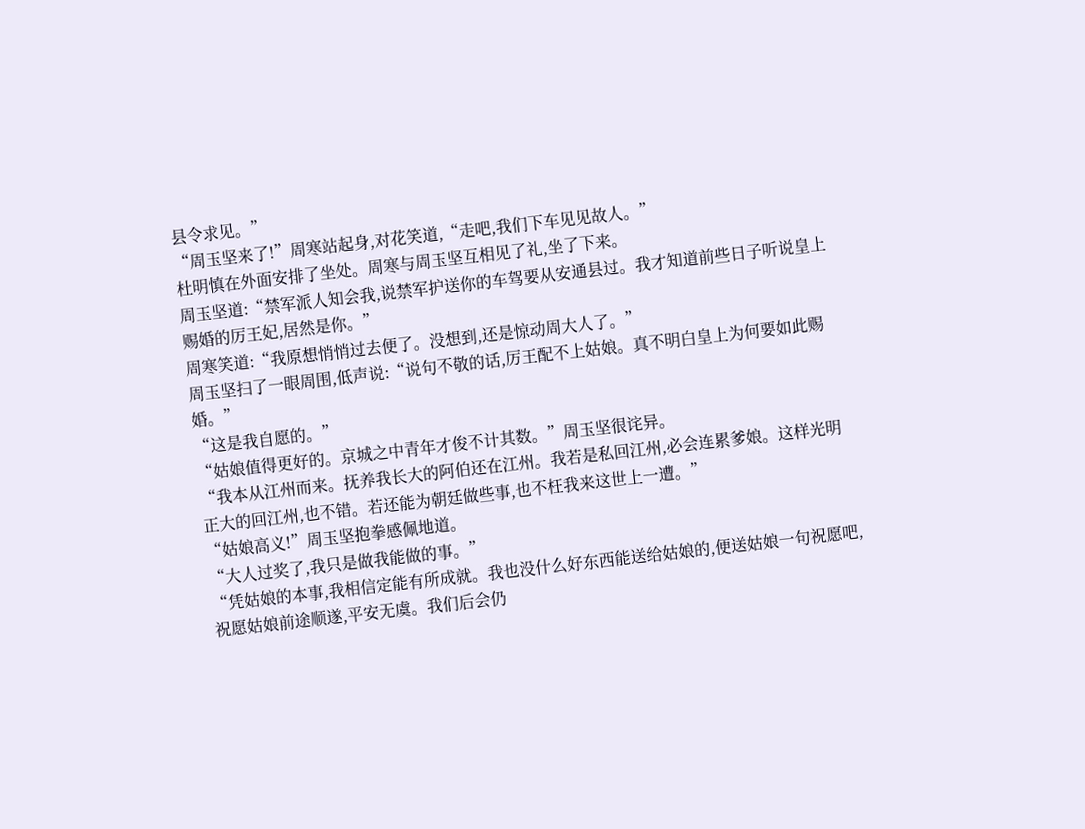县令求见。”
“周玉坚来了!”周寒站起身,对花笑道,“走吧,我们下车见见故人。”
杜明慎在外面安排了坐处。周寒与周玉坚互相见了礼,坐了下来。
周玉坚道:“禁军派人知会我,说禁军护送你的车驾要从安通县过。我才知道前些日子听说皇上赐婚的厉王妃,居然是你。”
周寒笑道:“我原想悄悄过去便了。没想到,还是惊动周大人了。”
周玉坚扫了一眼周围,低声说:“说句不敬的话,厉王配不上姑娘。真不明白皇上为何要如此赐婚。”
“这是我自愿的。”
“姑娘值得更好的。京城之中青年才俊不计其数。”周玉坚很诧异。
“我本从江州而来。抚养我长大的阿伯还在江州。我若是私回江州,必会连累爹娘。这样光明正大的回江州,也不错。若还能为朝廷做些事,也不枉我来这世上一遭。”
“姑娘高义!”周玉坚抱拳感佩地道。
“大人过奖了,我只是做我能做的事。”
“凭姑娘的本事,我相信定能有所成就。我也没什么好东西能送给姑娘的,便送姑娘一句祝愿吧,祝愿姑娘前途顺遂,平安无虞。我们后会仍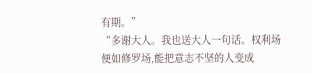有期。”
“多谢大人。我也送大人一句话。权利场便如修罗场,能把意志不坚的人变成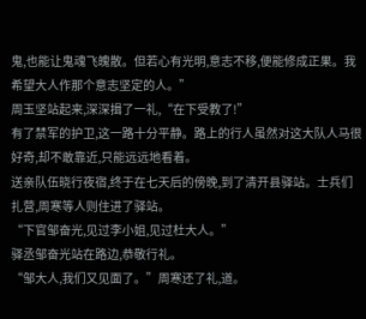鬼,也能让鬼魂飞魄散。但若心有光明,意志不移,便能修成正果。我希望大人作那个意志坚定的人。”
周玉坚站起来,深深揖了一礼,“在下受教了!”
有了禁军的护卫,这一路十分平静。路上的行人虽然对这大队人马很好奇,却不敢靠近,只能远远地看着。
送亲队伍晓行夜宿,终于在七天后的傍晚,到了清开县驿站。士兵们扎营,周寒等人则住进了驿站。
“下官邹奋光,见过李小姐,见过杜大人。”
驿丞邹奋光站在路边,恭敬行礼。
“邹大人,我们又见面了。”周寒还了礼,道。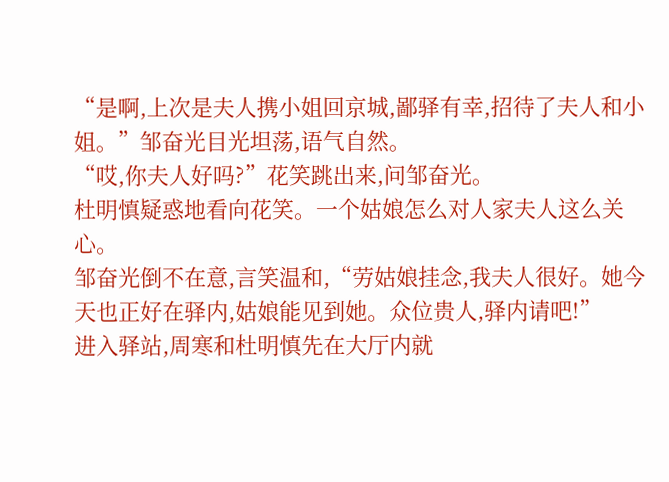“是啊,上次是夫人携小姐回京城,鄙驿有幸,招待了夫人和小姐。”邹奋光目光坦荡,语气自然。
“哎,你夫人好吗?”花笑跳出来,问邹奋光。
杜明慎疑惑地看向花笑。一个姑娘怎么对人家夫人这么关心。
邹奋光倒不在意,言笑温和,“劳姑娘挂念,我夫人很好。她今天也正好在驿内,姑娘能见到她。众位贵人,驿内请吧!”
进入驿站,周寒和杜明慎先在大厅内就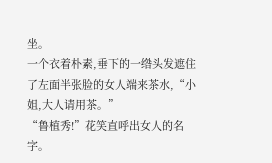坐。
一个衣着朴素,垂下的一绺头发遮住了左面半张脸的女人端来茶水,“小姐,大人请用茶。”
“鲁植秀!”花笑直呼出女人的名字。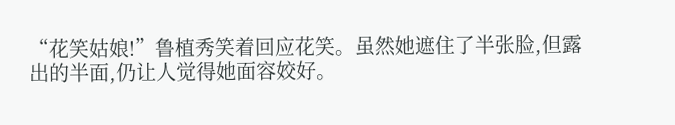“花笑姑娘!”鲁植秀笑着回应花笑。虽然她遮住了半张脸,但露出的半面,仍让人觉得她面容姣好。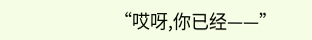“哎呀,你已经——”